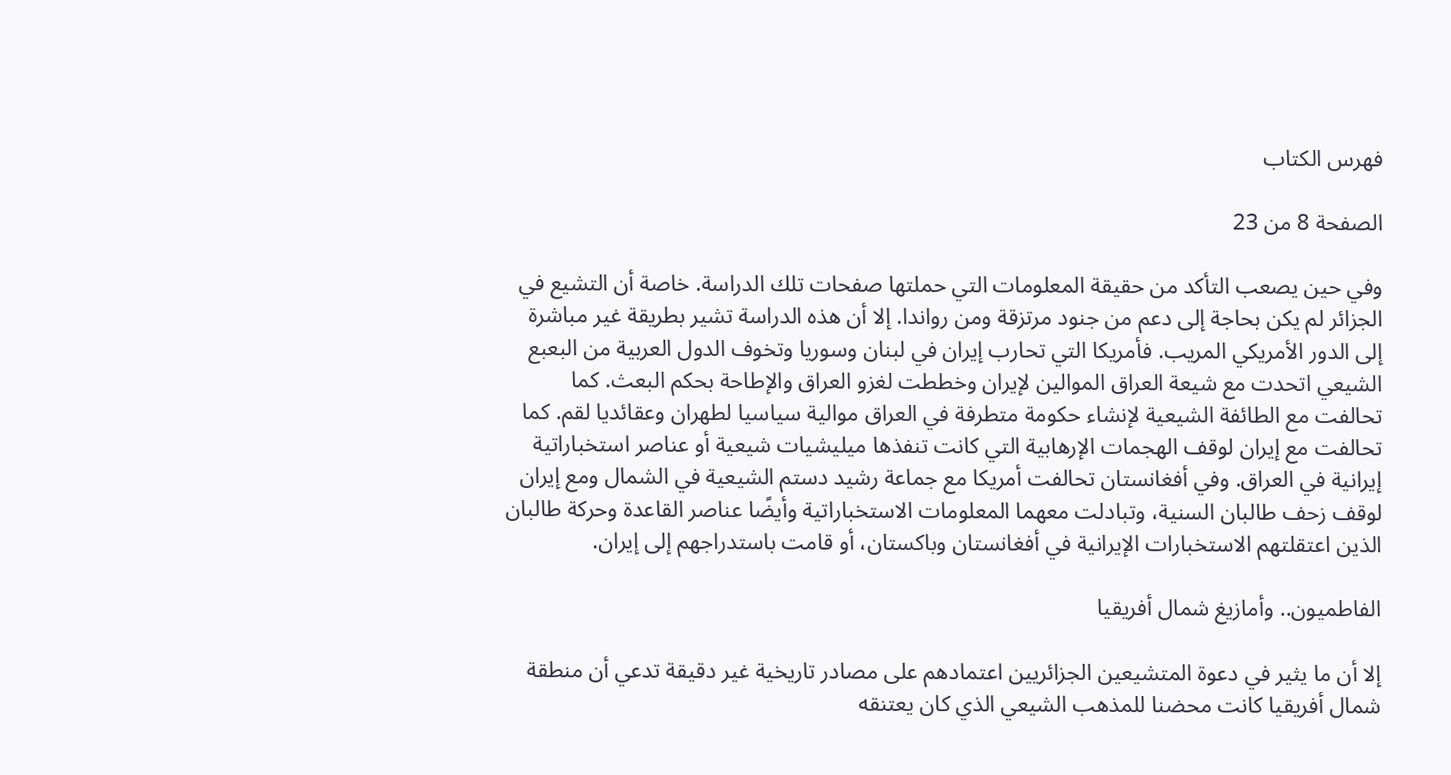فهرس الكتاب

الصفحة 8 من 23

وفي حين يصعب التأكد من حقيقة المعلومات التي حملتها صفحات تلك الدراسة. خاصة أن التشيع في الجزائر لم يكن بحاجة إلى دعم من جنود مرتزقة ومن رواندا. إلا أن هذه الدراسة تشير بطريقة غير مباشرة إلى الدور الأمريكي المريب. فأمريكا التي تحارب إيران في لبنان وسوريا وتخوف الدول العربية من البعبع الشيعي اتحدت مع شيعة العراق الموالين لإيران وخططت لغزو العراق والإطاحة بحكم البعث. كما تحالفت مع الطائفة الشيعية لإنشاء حكومة متطرفة في العراق موالية سياسيا لطهران وعقائديا لقم. كما تحالفت مع إيران لوقف الهجمات الإرهابية التي كانت تنفذها ميليشيات شيعية أو عناصر استخباراتية إيرانية في العراق. وفي أفغانستان تحالفت أمريكا مع جماعة رشيد دستم الشيعية في الشمال ومع إيران لوقف زحف طالبان السنية، وتبادلت معهما المعلومات الاستخباراتية وأيضًا عناصر القاعدة وحركة طالبان الذين اعتقلتهم الاستخبارات الإيرانية في أفغانستان وباكستان، أو قامت باستدراجهم إلى إيران.

الفاطميون.. وأمازيغ شمال أفريقيا

إلا أن ما يثير في دعوة المتشيعين الجزائريين اعتمادهم على مصادر تاريخية غير دقيقة تدعي أن منطقة شمال أفريقيا كانت محضنا للمذهب الشيعي الذي كان يعتنقه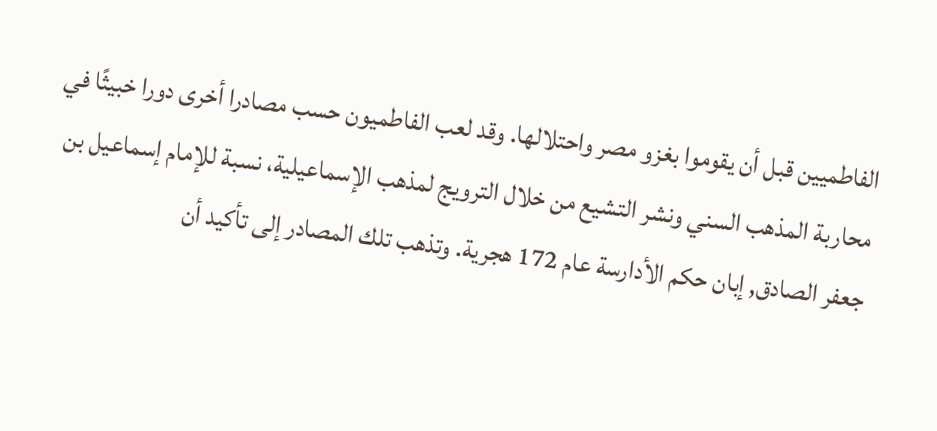الفاطميين قبل أن يقوموا بغزو مصر واحتلالها. وقد لعب الفاطميون حسب مصادرا أخرى دورا خبيثًا في محاربة المذهب السني ونشر التشيع من خلال الترويج لمذهب الإسماعيلية، نسبة للإمام إسماعيل بن جعفر الصادق, إبان حكم الأدارسة عام 172 هجرية. وتذهب تلك المصادر إلى تأكيد أن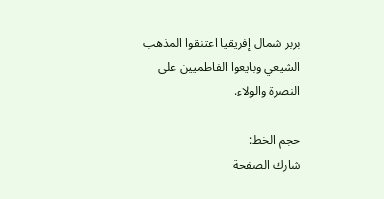بربر شمال إفريقيا اعتنقوا المذهب الشيعي وبايعوا الفاطميين على النصرة والولاء.

حجم الخط:
شارك الصفحة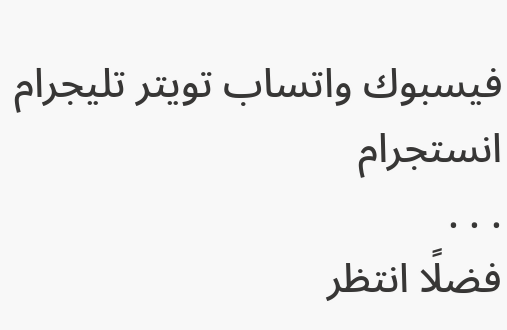فيسبوك واتساب تويتر تليجرام انستجرام
. . .
فضلًا انتظر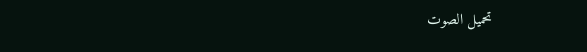تحميل الصوت